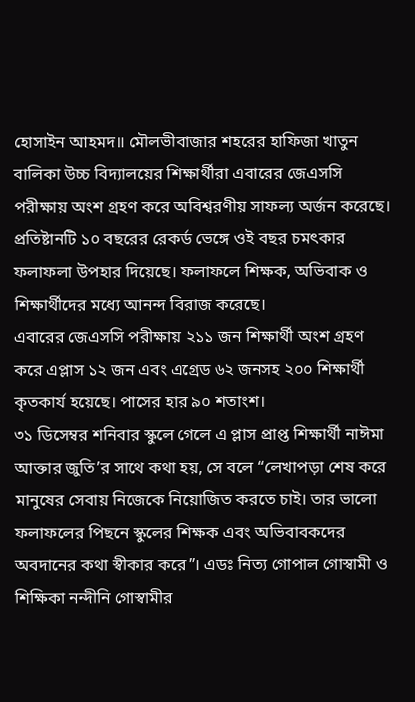হোসাইন আহমদ॥ মৌলভীবাজার শহরের হাফিজা খাতুন বালিকা উচ্চ বিদ্যালয়ের শিক্ষার্থীরা এবারের জেএসসি পরীক্ষায় অংশ গ্রহণ করে অবিশ্বরণীয় সাফল্য অর্জন করেছে। প্রতিষ্টানটি ১০ বছরের রেকর্ড ভেঙ্গে ওই বছর চমৎকার ফলাফলা উপহার দিয়েছে। ফলাফলে শিক্ষক, অভিবাক ও শিক্ষার্থীদের মধ্যে আনন্দ বিরাজ করেছে।
এবারের জেএসসি পরীক্ষায় ২১১ জন শিক্ষার্থী অংশ গ্রহণ করে এপ্লাস ১২ জন এবং এগ্রেড ৬২ জনসহ ২০০ শিক্ষার্থী কৃতকার্য হয়েছে। পাসের হার ৯০ শতাংশ।
৩১ ডিসেম্বর শনিবার স্কুলে গেলে এ প্লাস প্রাপ্ত শিক্ষার্থী নাঈমা আক্তার জুতি’র সাথে কথা হয়, সে বলে “লেখাপড়া শেষ করে মানুষের সেবায় নিজেকে নিয়োজিত করতে চাই। তার ভালো ফলাফলের পিছনে স্কুলের শিক্ষক এবং অভিবাবকদের অবদানের কথা স্বীকার করে”। এডঃ নিত্য গোপাল গোস্বামী ও শিক্ষিকা নন্দীনি গোস্বামীর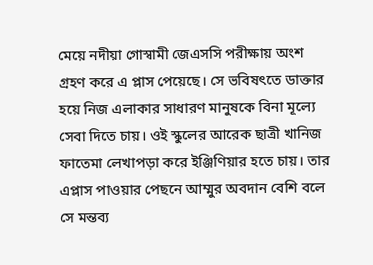মেয়ে নদীয়া গোস্বামী জেএসসি পরীক্ষায় অংশ গ্রহণ করে এ প্লাস পেয়েছে। সে ভবিষৎতে ডাক্তার হয়ে নিজ এলাকার সাধারণ মানুষকে বিনা মূল্যে সেবা দিতে চায়। ওই স্কুলের আরেক ছাত্রী খানিজ ফাতেমা লেখাপড়া করে ইঞ্জিণিয়ার হতে চায়। তার এপ্লাস পাওয়ার পেছনে আম্মুর অবদান বেশি বলে সে মন্তব্য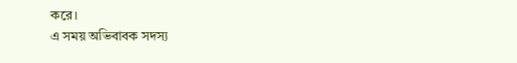করে।
এ সময় অভিবাবক সদস্য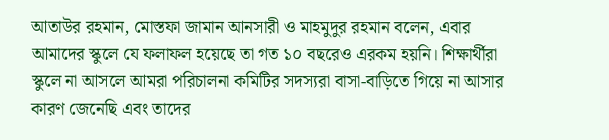আতাউর রহমান, মোস্তফা জামান আনসারী ও মাহমুদুর রহমান বলেন, এবার আমাদের স্কুলে যে ফলাফল হয়েছে তা গত ১০ বছরেও এরকম হয়নি। শিক্ষার্থীরা স্কুলে না আসলে আমরা পরিচালনা কমিটির সদস্যরা বাসা-বাড়িতে গিয়ে না আসার কারণ জেনেছি এবং তাদের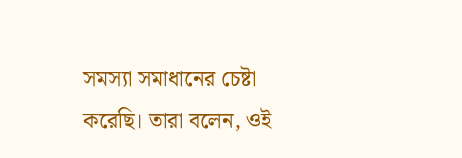সমস্যা সমাধানের চেষ্টা করেছি। তারা বলেন, ওই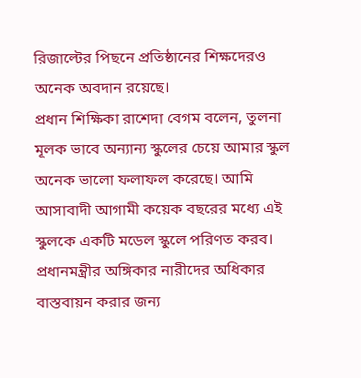রিজাল্টের পিছনে প্রতিষ্ঠানের শিক্ষদেরও অনেক অবদান রয়েছে।
প্রধান শিক্ষিকা রাশেদা বেগম বলেন, তুলনা মূলক ভাবে অন্যান্য স্কুলের চেয়ে আমার স্কুল অনেক ভালো ফলাফল করেছে। আমি আসাবাদী আগামী কয়েক বছরের মধ্যে এই স্কুলকে একটি মডেল স্কুলে পরিণত করব। প্রধানমন্ত্রীর অঙ্গিকার নারীদের অধিকার বাস্তবায়ন করার জন্য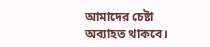আমাদের চেষ্টা অব্যাহত থাকবে।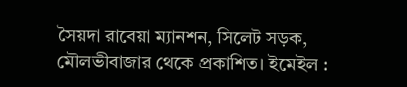সৈয়দা রাবেয়া ম্যানশন, সিলেট সড়ক, মৌলভীবাজার থেকে প্রকাশিত। ইমেইল :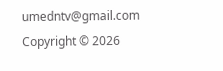umedntv@gmail.com
Copyright © 2026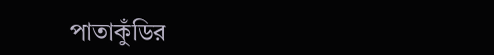পাতাকুঁডির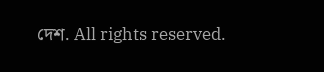দেশ. All rights reserved.